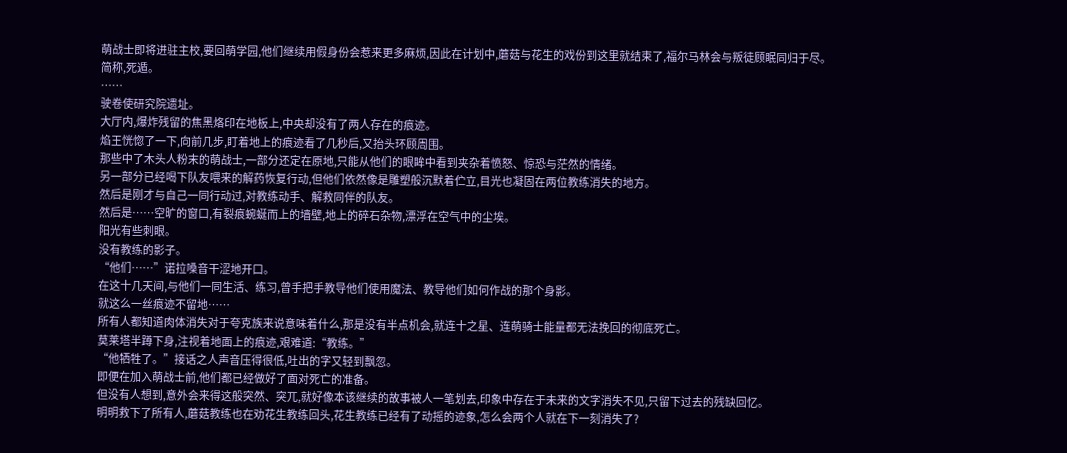萌战士即将进驻主校,要回萌学园,他们继续用假身份会惹来更多麻烦,因此在计划中,蘑菇与花生的戏份到这里就结束了,福尔马林会与叛徒顾眠同归于尽。
简称,死遁。
……
驶卷使研究院遗址。
大厅内,爆炸残留的焦黑烙印在地板上,中央却没有了两人存在的痕迹。
焰王恍惚了一下,向前几步,盯着地上的痕迹看了几秒后,又抬头环顾周围。
那些中了木头人粉末的萌战士,一部分还定在原地,只能从他们的眼眸中看到夹杂着愤怒、惊恐与茫然的情绪。
另一部分已经喝下队友喂来的解药恢复行动,但他们依然像是雕塑般沉默着伫立,目光也凝固在两位教练消失的地方。
然后是刚才与自己一同行动过,对教练动手、解救同伴的队友。
然后是……空旷的窗口,有裂痕蜿蜒而上的墙壁,地上的碎石杂物,漂浮在空气中的尘埃。
阳光有些刺眼。
没有教练的影子。
“他们……”诺拉嗓音干涩地开口。
在这十几天间,与他们一同生活、练习,曾手把手教导他们使用魔法、教导他们如何作战的那个身影。
就这么一丝痕迹不留地……
所有人都知道肉体消失对于夸克族来说意味着什么,那是没有半点机会,就连十之星、连萌骑士能量都无法挽回的彻底死亡。
莫莱塔半蹲下身,注视着地面上的痕迹,艰难道:“教练。”
“他牺牲了。”接话之人声音压得很低,吐出的字又轻到飘忽。
即便在加入萌战士前,他们都已经做好了面对死亡的准备。
但没有人想到,意外会来得这般突然、突兀,就好像本该继续的故事被人一笔划去,印象中存在于未来的文字消失不见,只留下过去的残缺回忆。
明明救下了所有人,蘑菇教练也在劝花生教练回头,花生教练已经有了动摇的迹象,怎么会两个人就在下一刻消失了?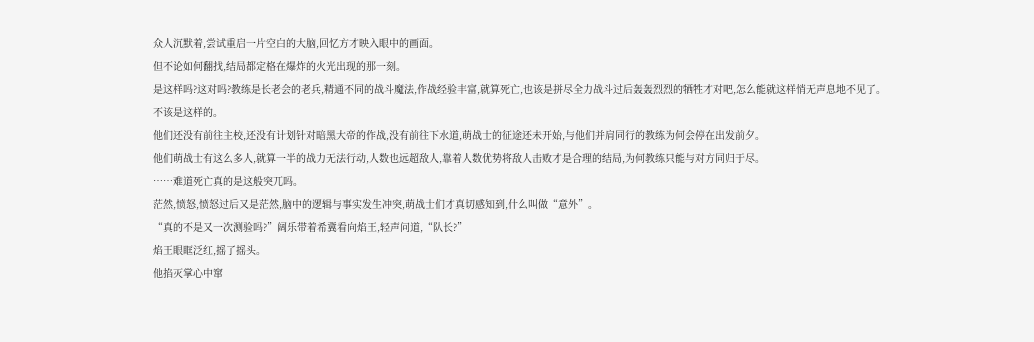众人沉默着,尝试重启一片空白的大脑,回忆方才映入眼中的画面。
但不论如何翻找,结局都定格在爆炸的火光出现的那一刻。
是这样吗?这对吗?教练是长老会的老兵,精通不同的战斗魔法,作战经验丰富,就算死亡,也该是拼尽全力战斗过后轰轰烈烈的牺牲才对吧,怎么能就这样悄无声息地不见了。
不该是这样的。
他们还没有前往主校,还没有计划针对暗黑大帝的作战,没有前往下水道,萌战士的征途还未开始,与他们并肩同行的教练为何会停在出发前夕。
他们萌战士有这么多人,就算一半的战力无法行动,人数也远超敌人,靠着人数优势将敌人击败才是合理的结局,为何教练只能与对方同归于尽。
……难道死亡真的是这般突兀吗。
茫然,愤怒,愤怒过后又是茫然,脑中的逻辑与事实发生冲突,萌战士们才真切感知到,什么叫做“意外”。
“真的不是又一次测验吗?”阔乐带着希冀看向焰王,轻声问道,“队长?”
焰王眼眶泛红,摇了摇头。
他掐灭掌心中窜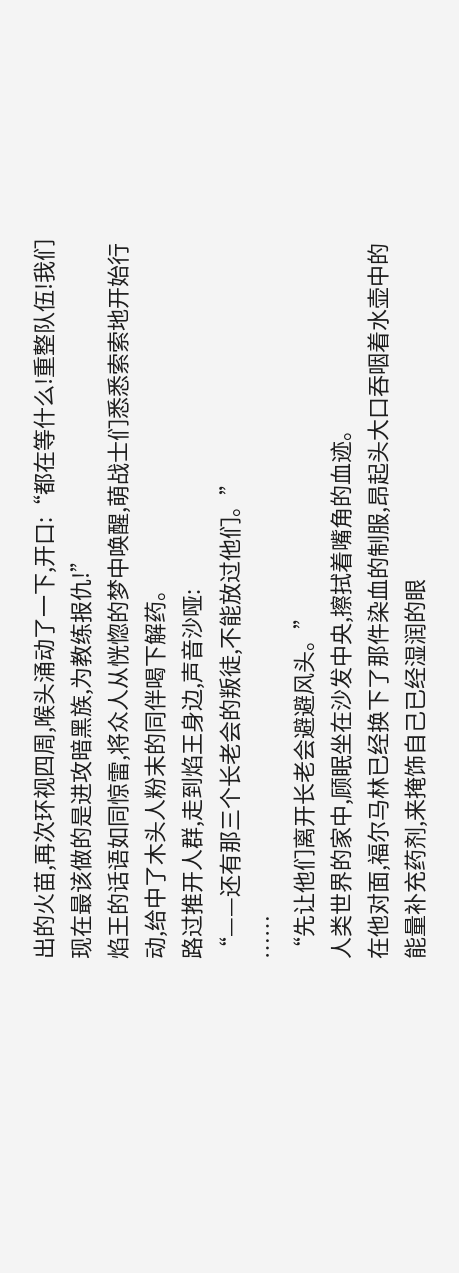出的火苗,再次环视四周,喉头涌动了一下,开口:“都在等什么!重整队伍!我们现在最该做的是进攻暗黑族,为教练报仇!”
焰王的话语如同惊雷,将众人从恍惚的梦中唤醒,萌战士们悉悉索索地开始行动,给中了木头人粉末的同伴喝下解药。
路过推开人群,走到焰王身边,声音沙哑:
“——还有那三个长老会的叛徒,不能放过他们。”
……
“先让他们离开长老会避避风头。”
人类世界的家中,顾眠坐在沙发中央,擦拭着嘴角的血迹。
在他对面,福尔马林已经换下了那件染血的制服,昂起头大口吞咽着水壶中的能量补充药剂,来掩饰自己已经湿润的眼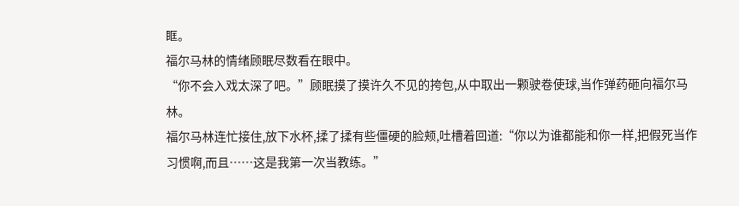眶。
福尔马林的情绪顾眠尽数看在眼中。
“你不会入戏太深了吧。”顾眠摸了摸许久不见的挎包,从中取出一颗驶卷使球,当作弹药砸向福尔马林。
福尔马林连忙接住,放下水杯,揉了揉有些僵硬的脸颊,吐槽着回道:“你以为谁都能和你一样,把假死当作习惯啊,而且……这是我第一次当教练。”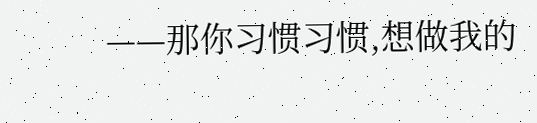——那你习惯习惯,想做我的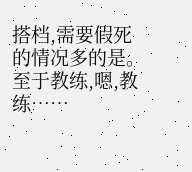搭档,需要假死的情况多的是。至于教练,嗯,教练……